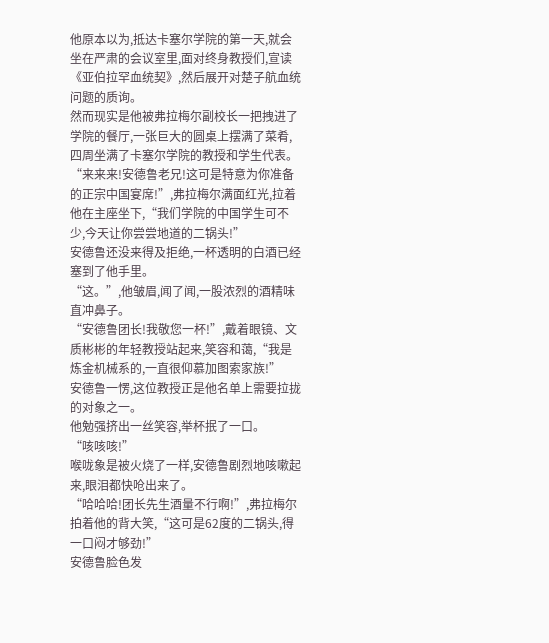他原本以为,抵达卡塞尔学院的第一天,就会坐在严肃的会议室里,面对终身教授们,宣读《亚伯拉罕血统契》,然后展开对楚子航血统问题的质询。
然而现实是他被弗拉梅尔副校长一把拽进了学院的餐厅,一张巨大的圆桌上摆满了菜肴,四周坐满了卡塞尔学院的教授和学生代表。
“来来来!安德鲁老兄!这可是特意为你准备的正宗中国宴席!”,弗拉梅尔满面红光,拉着他在主座坐下,“我们学院的中国学生可不少,今天让你尝尝地道的二锅头!”
安德鲁还没来得及拒绝,一杯透明的白酒已经塞到了他手里。
“这。”,他皱眉,闻了闻,一股浓烈的酒精味直冲鼻子。
“安德鲁团长!我敬您一杯!”,戴着眼镜、文质彬彬的年轻教授站起来,笑容和蔼,“我是炼金机械系的,一直很仰慕加图索家族!”
安德鲁一愣,这位教授正是他名单上需要拉拢的对象之一。
他勉强挤出一丝笑容,举杯抿了一口。
“咳咳咳!”
喉咙象是被火烧了一样,安德鲁剧烈地咳嗽起来,眼泪都快呛出来了。
“哈哈哈!团长先生酒量不行啊!”,弗拉梅尔拍着他的背大笑,“这可是62度的二锅头,得一口闷才够劲!”
安德鲁脸色发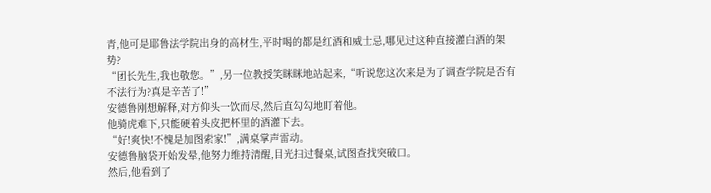青,他可是耶鲁法学院出身的高材生,平时喝的都是红酒和威士忌,哪见过这种直接灌白酒的架势?
“团长先生,我也敬您。”,另一位教授笑眯眯地站起来,“听说您这次来是为了调查学院是否有不法行为?真是辛苦了!”
安德鲁刚想解释,对方仰头一饮而尽,然后直勾勾地盯着他。
他骑虎难下,只能硬着头皮把杯里的酒灌下去。
“好!爽快!不愧是加图索家!”,满桌掌声雷动。
安德鲁脑袋开始发晕,他努力维持清醒,目光扫过餐桌,试图查找突破口。
然后,他看到了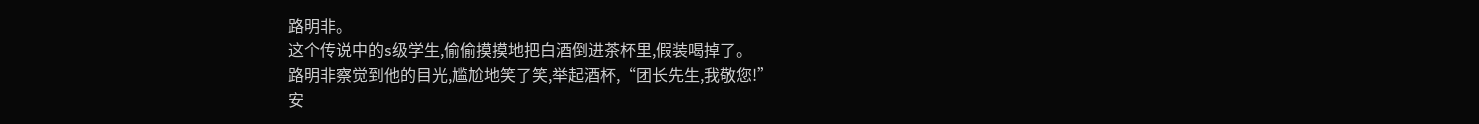路明非。
这个传说中的s级学生,偷偷摸摸地把白酒倒进茶杯里,假装喝掉了。
路明非察觉到他的目光,尴尬地笑了笑,举起酒杯,“团长先生,我敬您!”
安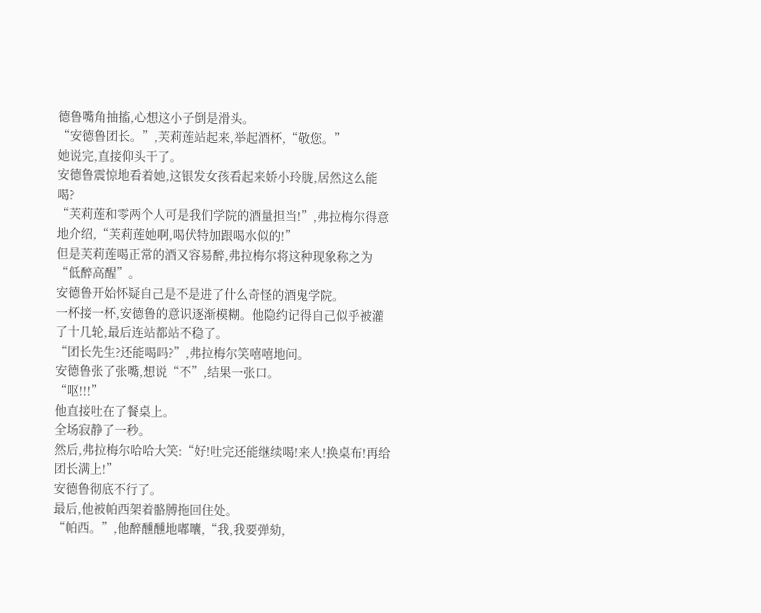德鲁嘴角抽搐,心想这小子倒是滑头。
“安德鲁团长。”,芙莉莲站起来,举起酒杯,“敬您。”
她说完,直接仰头干了。
安德鲁震惊地看着她,这银发女孩看起来娇小玲胧,居然这么能喝?
“芙莉莲和零两个人可是我们学院的酒量担当!”,弗拉梅尔得意地介绍,“芙莉莲她啊,喝伏特加跟喝水似的!”
但是芙莉莲喝正常的酒又容易醉,弗拉梅尔将这种现象称之为“低醉高醒”。
安德鲁开始怀疑自己是不是进了什么奇怪的酒鬼学院。
一杯接一杯,安德鲁的意识逐渐模糊。他隐约记得自己似乎被灌了十几轮,最后连站都站不稳了。
“团长先生?还能喝吗?”,弗拉梅尔笑嘻嘻地问。
安德鲁张了张嘴,想说“不”,结果一张口。
“呕!!!”
他直接吐在了餐桌上。
全场寂静了一秒。
然后,弗拉梅尔哈哈大笑:“好!吐完还能继续喝!来人!换桌布!再给团长满上!”
安德鲁彻底不行了。
最后,他被帕西架着骼膊拖回住处。
“帕西。”,他醉醺醺地嘟囔,“我,我要弹劾,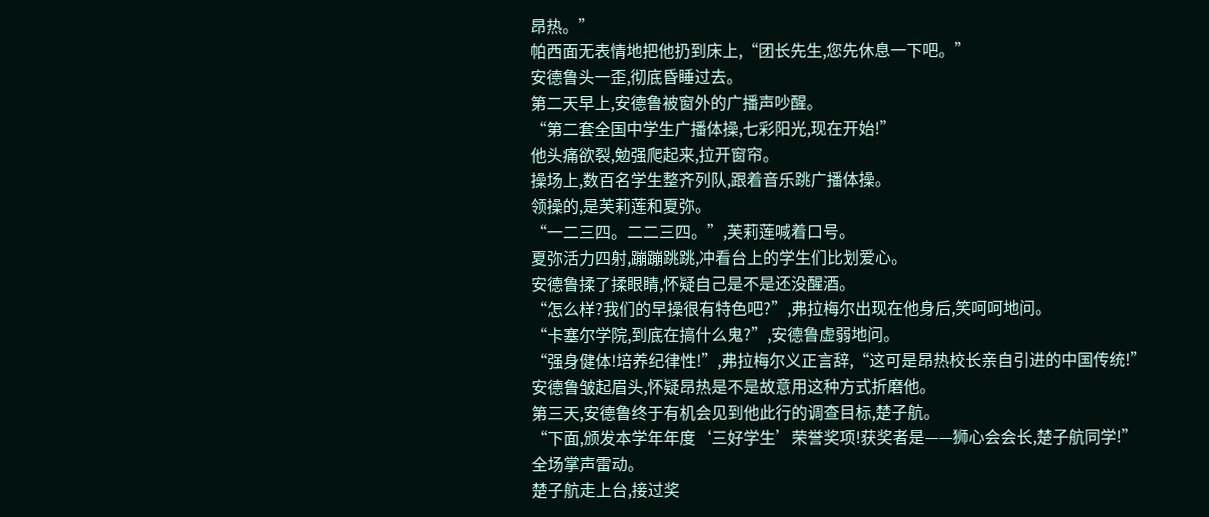昂热。”
帕西面无表情地把他扔到床上,“团长先生,您先休息一下吧。”
安德鲁头一歪,彻底昏睡过去。
第二天早上,安德鲁被窗外的广播声吵醒。
“第二套全国中学生广播体操,七彩阳光,现在开始!”
他头痛欲裂,勉强爬起来,拉开窗帘。
操场上,数百名学生整齐列队,跟着音乐跳广播体操。
领操的,是芙莉莲和夏弥。
“一二三四。二二三四。”,芙莉莲喊着口号。
夏弥活力四射,蹦蹦跳跳,冲看台上的学生们比划爱心。
安德鲁揉了揉眼睛,怀疑自己是不是还没醒酒。
“怎么样?我们的早操很有特色吧?”,弗拉梅尔出现在他身后,笑呵呵地问。
“卡塞尔学院,到底在搞什么鬼?”,安德鲁虚弱地问。
“强身健体!培养纪律性!”,弗拉梅尔义正言辞,“这可是昂热校长亲自引进的中国传统!”
安德鲁皱起眉头,怀疑昂热是不是故意用这种方式折磨他。
第三天,安德鲁终于有机会见到他此行的调查目标,楚子航。
“下面,颁发本学年年度‘三好学生’荣誉奖项!获奖者是——狮心会会长,楚子航同学!”
全场掌声雷动。
楚子航走上台,接过奖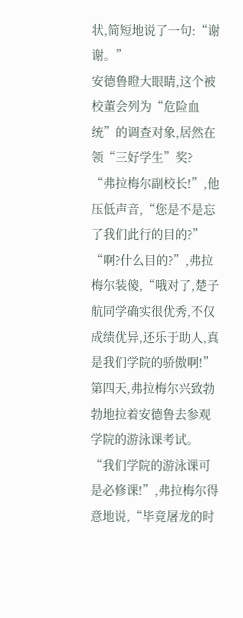状,简短地说了一句:“谢谢。”
安德鲁瞪大眼睛,这个被校董会列为“危险血统”的调查对象,居然在领“三好学生”奖?
“弗拉梅尔副校长!”,他压低声音,“您是不是忘了我们此行的目的?”
“啊?什么目的?”,弗拉梅尔装傻,“哦对了,楚子航同学确实很优秀,不仅成绩优异,还乐于助人,真是我们学院的骄傲啊!”
第四天,弗拉梅尔兴致勃勃地拉着安德鲁去参观学院的游泳课考试。
“我们学院的游泳课可是必修课!”,弗拉梅尔得意地说,“毕竟屠龙的时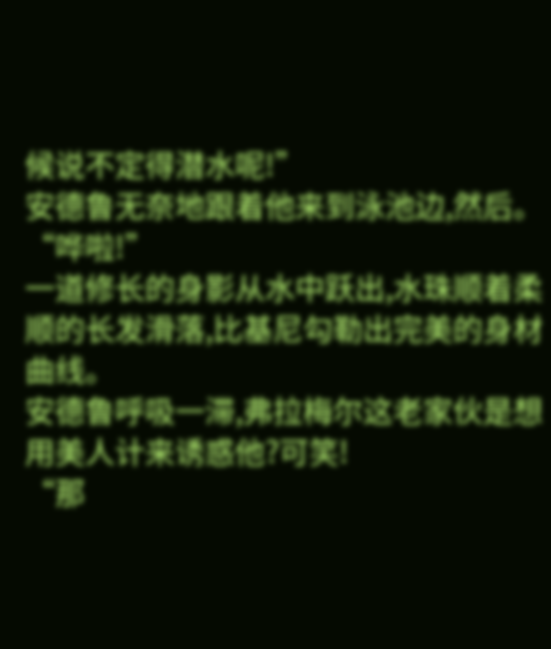候说不定得潜水呢!”
安德鲁无奈地跟着他来到泳池边,然后。
“哗啦!”
一道修长的身影从水中跃出,水珠顺着柔顺的长发滑落,比基尼勾勒出完美的身材曲线。
安德鲁呼吸一滞,弗拉梅尔这老家伙是想用美人计来诱惑他?可笑!
“那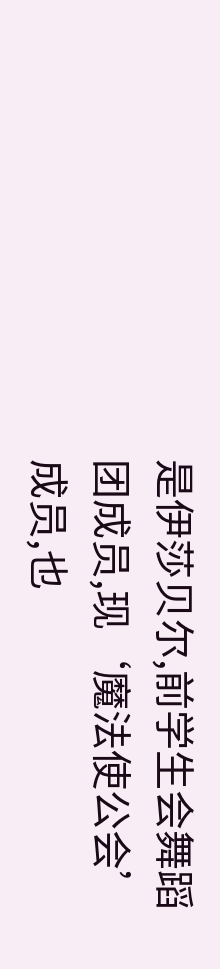是伊莎贝尔,前学生会舞蹈团成员,现‘魔法使公会’成员,也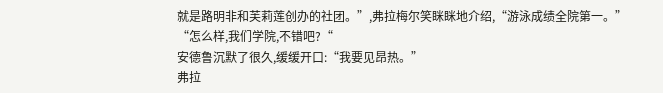就是路明非和芙莉莲创办的社团。”,弗拉梅尔笑眯眯地介绍,“游泳成绩全院第一。”
“怎么样,我们学院,不错吧?“
安德鲁沉默了很久,缓缓开口:“我要见昂热。”
弗拉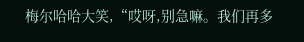梅尔哈哈大笑,“哎呀,别急嘛。我们再多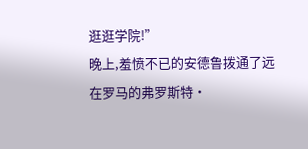逛逛学院!”
晚上,羞愤不已的安德鲁拨通了远在罗马的弗罗斯特·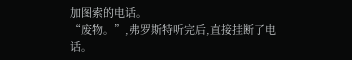加图索的电话。
“废物。”,弗罗斯特听完后,直接挂断了电话。